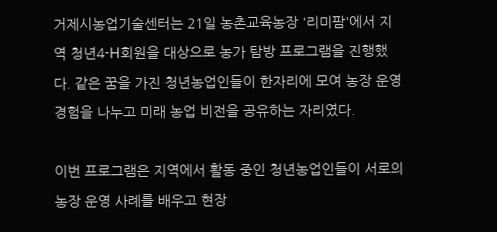거제시농업기술센터는 21일 농촌교육농장 '리미팜'에서 지역 청년4-H회원을 대상으로 농가 탐방 프로그램을 진행했다. 같은 꿈을 가진 청년농업인들이 한자리에 모여 농장 운영 경험을 나누고 미래 농업 비전을 공유하는 자리였다.

이번 프로그램은 지역에서 활동 중인 청년농업인들이 서로의 농장 운영 사례를 배우고 현장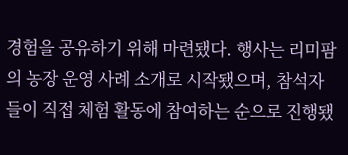경험을 공유하기 위해 마련됐다. 행사는 리미팜의 농장 운영 사례 소개로 시작됐으며, 참석자들이 직접 체험 활동에 참여하는 순으로 진행됐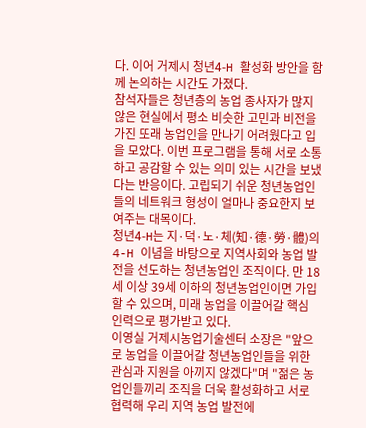다. 이어 거제시 청년4-H 활성화 방안을 함께 논의하는 시간도 가졌다.
참석자들은 청년층의 농업 종사자가 많지 않은 현실에서 평소 비슷한 고민과 비전을 가진 또래 농업인을 만나기 어려웠다고 입을 모았다. 이번 프로그램을 통해 서로 소통하고 공감할 수 있는 의미 있는 시간을 보냈다는 반응이다. 고립되기 쉬운 청년농업인들의 네트워크 형성이 얼마나 중요한지 보여주는 대목이다.
청년4-H는 지·덕·노·체(知·德·勞·體)의 4-H 이념을 바탕으로 지역사회와 농업 발전을 선도하는 청년농업인 조직이다. 만 18세 이상 39세 이하의 청년농업인이면 가입할 수 있으며, 미래 농업을 이끌어갈 핵심 인력으로 평가받고 있다.
이영실 거제시농업기술센터 소장은 "앞으로 농업을 이끌어갈 청년농업인들을 위한 관심과 지원을 아끼지 않겠다"며 "젊은 농업인들끼리 조직을 더욱 활성화하고 서로 협력해 우리 지역 농업 발전에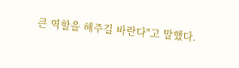큰 역할을 해주길 바란다"고 말했다.